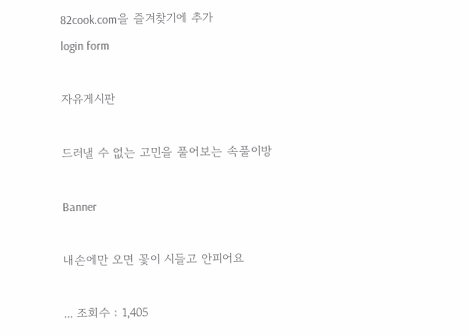82cook.com을 즐겨찾기에 추가
login form

자유게시판

드러낼 수 없는 고민을 풀어보는 속풀이방

Banner

내손에만 오면 꽃이 시들고 안피어요

... 조회수 : 1,405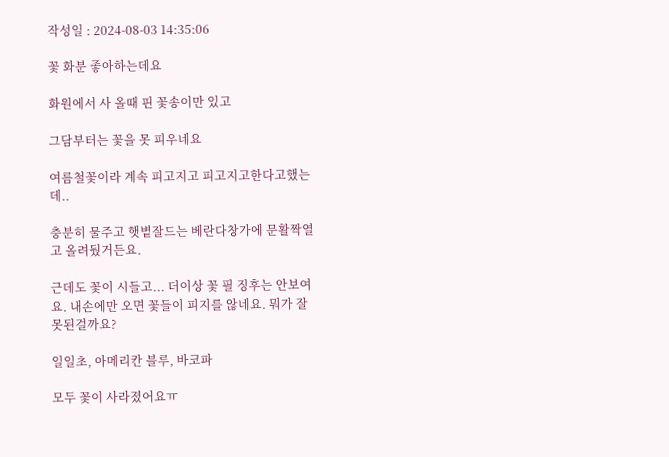작성일 : 2024-08-03 14:35:06

꽃 화분 좋아하는데요

화원에서 사 올때 핀 꽃송이만 있고

그담부터는 꽃을 못 피우네요

여름철꽃이라 계속 피고지고 피고지고한다고했는데..

충분히 물주고 햇볕잘드는 베란다창가에 문활짝열고 올려뒀거든요.

근데도 꽃이 시들고... 더이상 꽃 필 징후는 안보여요. 내손에만 오면 꽃들이 피지를 않네요. 뭐가 잘못된걸까요?

일일초, 아메리칸 블루, 바코파

모두 꽃이 사라졌어요ㅠ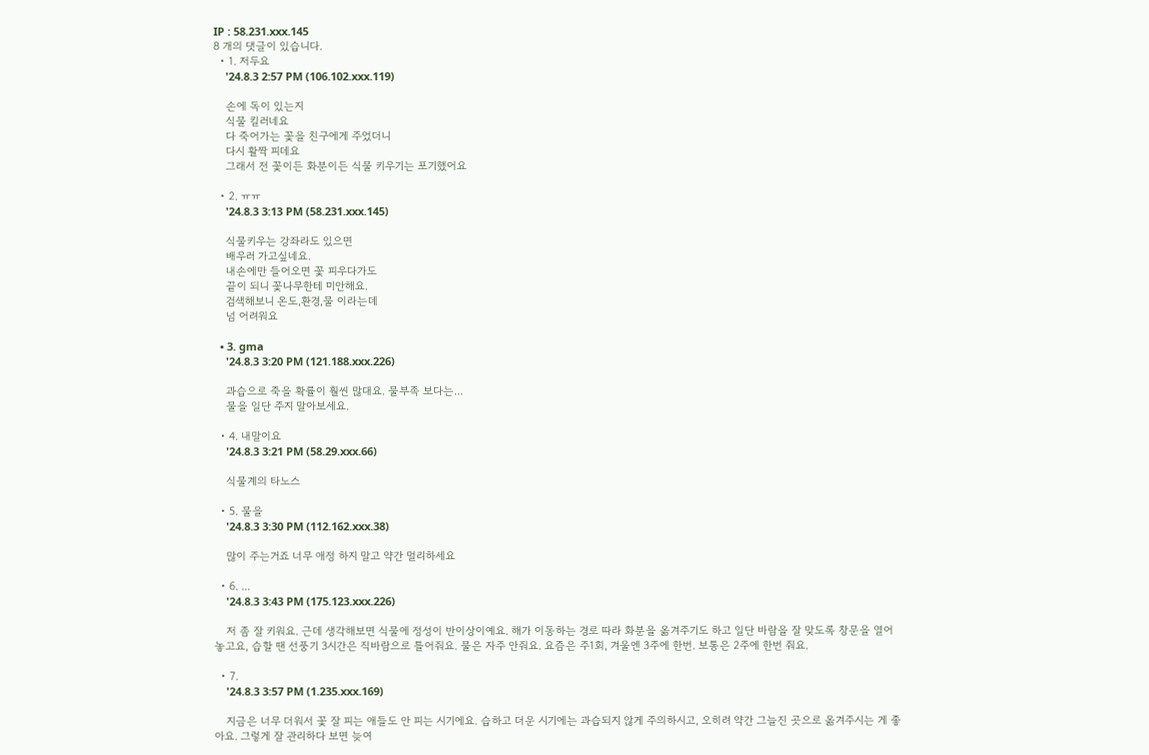IP : 58.231.xxx.145
8 개의 댓글이 있습니다.
  • 1. 저두요
    '24.8.3 2:57 PM (106.102.xxx.119)

    손에 독이 있는지
    식물 킬러네요
    다 죽어가는 꽃을 친구에게 주었더니
    다시 활짝 피데요
    그래서 전 꽃이든 화분이든 식물 키우기는 포기했어요

  • 2. ㅠㅠ
    '24.8.3 3:13 PM (58.231.xxx.145)

    식물키우는 강좌라도 있으면
    배우러 가고싶네요.
    내손에만 들어오면 꽃 피우다가도
    끝이 되니 꽃나무한테 미안해요.
    검색해보니 온도,환경,물 이라는데
    넘 어려워요

  • 3. gma
    '24.8.3 3:20 PM (121.188.xxx.226)

    과습으로 죽을 확률이 훨씬 많대요. 물부족 보다는...
    물을 일단 주지 말아보세요.

  • 4. 내말이요
    '24.8.3 3:21 PM (58.29.xxx.66)

    식물계의 타노스

  • 5. 물을
    '24.8.3 3:30 PM (112.162.xxx.38)

    많이 주는거죠 너무 애정 하지 말고 약간 멀리하세요

  • 6. ...
    '24.8.3 3:43 PM (175.123.xxx.226)

    저 좀 잘 키워요. 근데 생각해보면 식물에 정성이 반이상이예요. 해가 이동하는 경로 따라 화분을 옮겨주기도 하고 일단 바람을 잘 맞도록 창문을 열어놓고요, 습할 땐 선풍기 3시간은 직바람으로 틀어줘요. 물은 자주 안줘요. 요즘은 주1회, 겨울엔 3주에 한번. 보통은 2주에 한번 줘요.

  • 7.
    '24.8.3 3:57 PM (1.235.xxx.169)

    지금은 너무 더워서 꽃 잘 피는 애들도 안 피는 시기에요. 습하고 더운 시기에는 과습되지 않게 주의하시고, 오히려 약간 그늘진 곳으로 옮겨주시는 게 좋아요. 그렇게 잘 관리하다 보면 늦여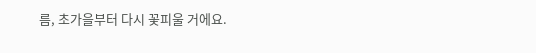름, 초가을부터 다시 꽃피울 거에요.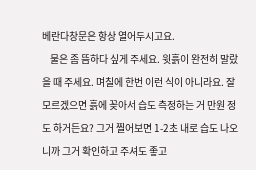베란다창문은 항상 열어두시고요.
    물은 좀 뜸하다 싶게 주세요. 윗흙이 완전히 말랐을 때 주세요. 며칠에 한번 이런 식이 아니라요. 잘 모르겠으면 흙에 꽂아서 습도 측정하는 거 만원 정도 하거든요? 그거 찔어보면 1-2초 내로 습도 나오니까 그거 확인하고 주셔도 좋고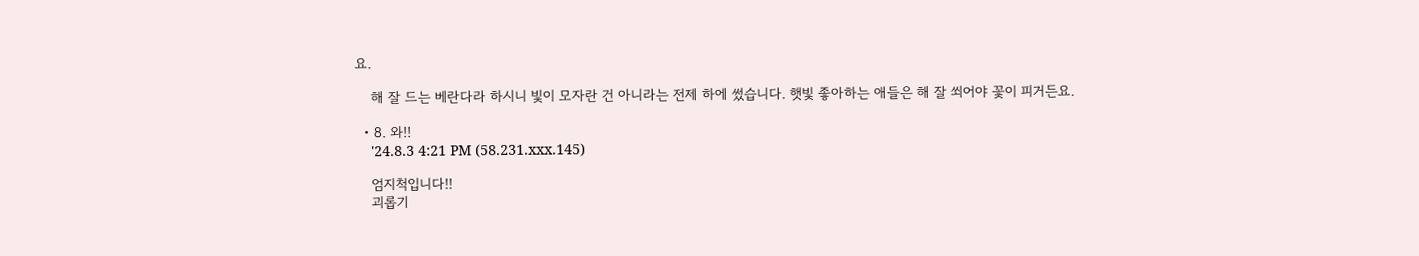요.

    해 잘 드는 베란다라 하시니 빛이 모자란 건 아니라는 전제 하에 썼습니다. 햇빛 좋아하는 애들은 해 잘 쐬어야 꽃이 피거든요.

  • 8. 와!!
    '24.8.3 4:21 PM (58.231.xxx.145)

    엄지척입니다!!
    괴롭기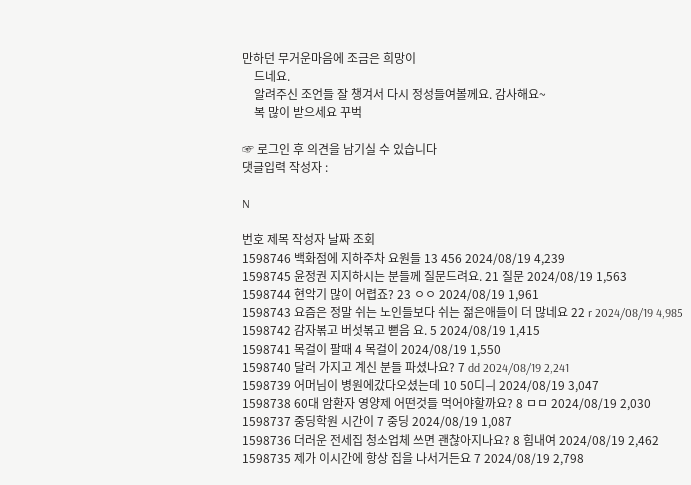만하던 무거운마음에 조금은 희망이
    드네요.
    알려주신 조언들 잘 챙겨서 다시 정성들여볼께요. 감사해요~
    복 많이 받으세요 꾸벅

☞ 로그인 후 의견을 남기실 수 있습니다
댓글입력 작성자 :

N

번호 제목 작성자 날짜 조회
1598746 백화점에 지하주차 요원들 13 456 2024/08/19 4,239
1598745 윤정권 지지하시는 분들께 질문드려요. 21 질문 2024/08/19 1,563
1598744 현악기 많이 어렵죠? 23 ㅇㅇ 2024/08/19 1,961
1598743 요즘은 정말 쉬는 노인들보다 쉬는 젊은애들이 더 많네요 22 r 2024/08/19 4,985
1598742 감자볶고 버섯볶고 뻗음 요. 5 2024/08/19 1,415
1598741 목걸이 팔때 4 목걸이 2024/08/19 1,550
1598740 달러 가지고 계신 분들 파셨나요? 7 dd 2024/08/19 2,241
1598739 어머님이 병원에갔다오셨는데 10 50디ㅢ 2024/08/19 3,047
1598738 60대 암환자 영양제 어떤것들 먹어야할까요? 8 ㅁㅁ 2024/08/19 2,030
1598737 중딩학원 시간이 7 중딩 2024/08/19 1,087
1598736 더러운 전세집 청소업체 쓰면 괜찮아지나요? 8 힘내여 2024/08/19 2,462
1598735 제가 이시간에 항상 집을 나서거든요 7 2024/08/19 2,798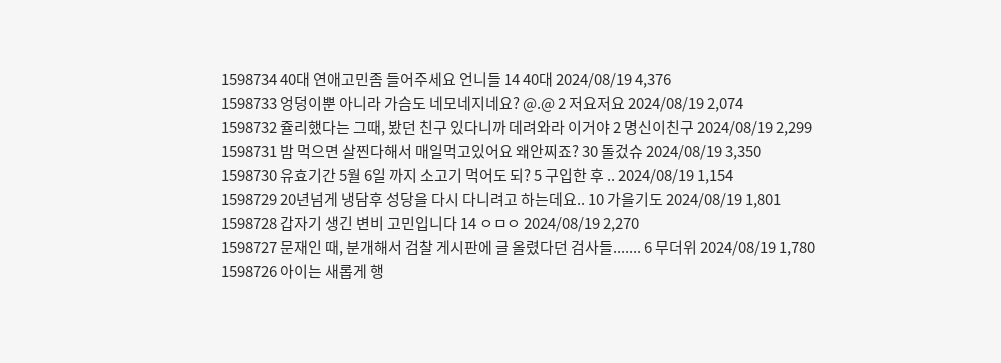1598734 40대 연애고민좀 들어주세요 언니들 14 40대 2024/08/19 4,376
1598733 엉덩이뿐 아니라 가슴도 네모네지네요? @.@ 2 저요저요 2024/08/19 2,074
1598732 쥴리했다는 그때, 봤던 친구 있다니까 데려와라 이거야 2 명신이친구 2024/08/19 2,299
1598731 밤 먹으면 살찐다해서 매일먹고있어요 왜안찌죠? 30 돌겄슈 2024/08/19 3,350
1598730 유효기간 5월 6일 까지 소고기 먹어도 되? 5 구입한 후 .. 2024/08/19 1,154
1598729 20년넘게 냉담후 성당을 다시 다니려고 하는데요.. 10 가을기도 2024/08/19 1,801
1598728 갑자기 생긴 변비 고민입니다 14 ㅇㅁㅇ 2024/08/19 2,270
1598727 문재인 때, 분개해서 검찰 게시판에 글 올렸다던 검사들....... 6 무더위 2024/08/19 1,780
1598726 아이는 새롭게 행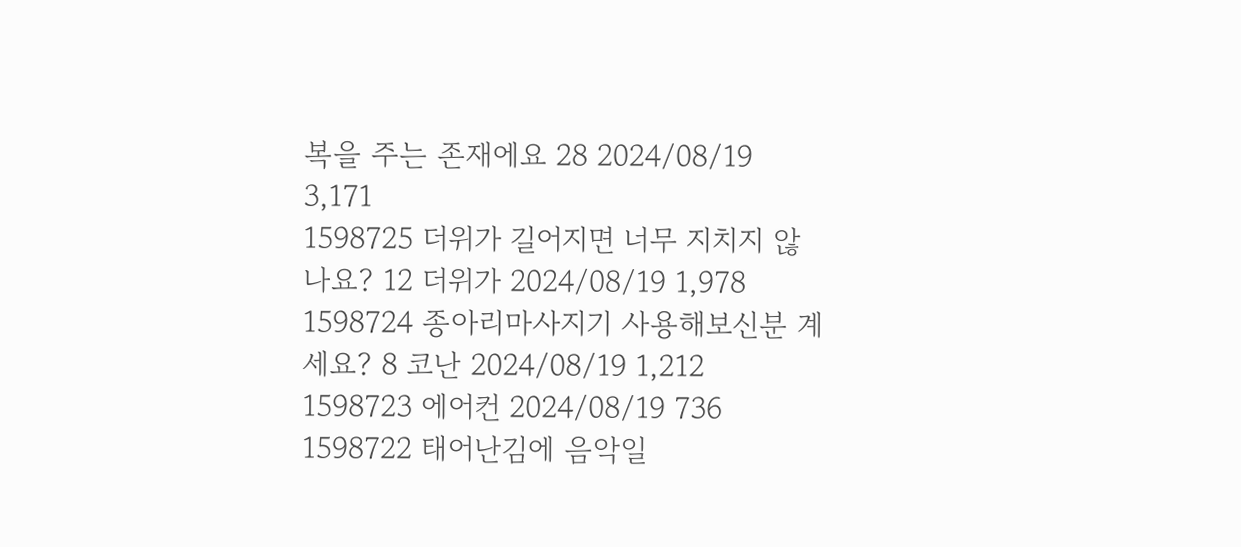복을 주는 존재에요 28 2024/08/19 3,171
1598725 더위가 길어지면 너무 지치지 않나요? 12 더위가 2024/08/19 1,978
1598724 종아리마사지기 사용해보신분 계세요? 8 코난 2024/08/19 1,212
1598723 에어컨 2024/08/19 736
1598722 태어난김에 음악일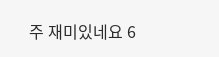주 재미있네요 6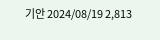기안 2024/08/19 2,813